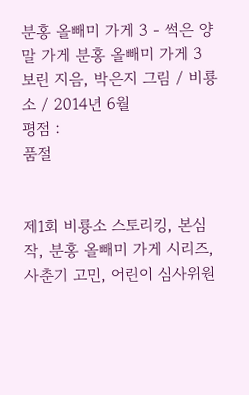분홍 올빼미 가게 3 - 썩은 양말 가게 분홍 올빼미 가게 3
보린 지음, 박은지 그림 / 비룡소 / 2014년 6월
평점 :
품절


제1회 비룡소 스토리킹, 본심작, 분홍 올빼미 가게 시리즈, 사춘기 고민, 어린이 심사위원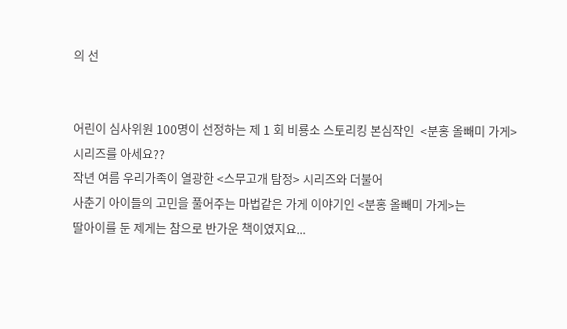의 선


어린이 심사위원 100명이 선정하는 제 1 회 비룡소 스토리킹 본심작인  <분홍 올빼미 가게> 시리즈를 아세요??
작년 여름 우리가족이 열광한 <스무고개 탐정> 시리즈와 더불어
사춘기 아이들의 고민을 풀어주는 마법같은 가게 이야기인 <분홍 올빼미 가게>는
딸아이를 둔 제게는 참으로 반가운 책이였지요...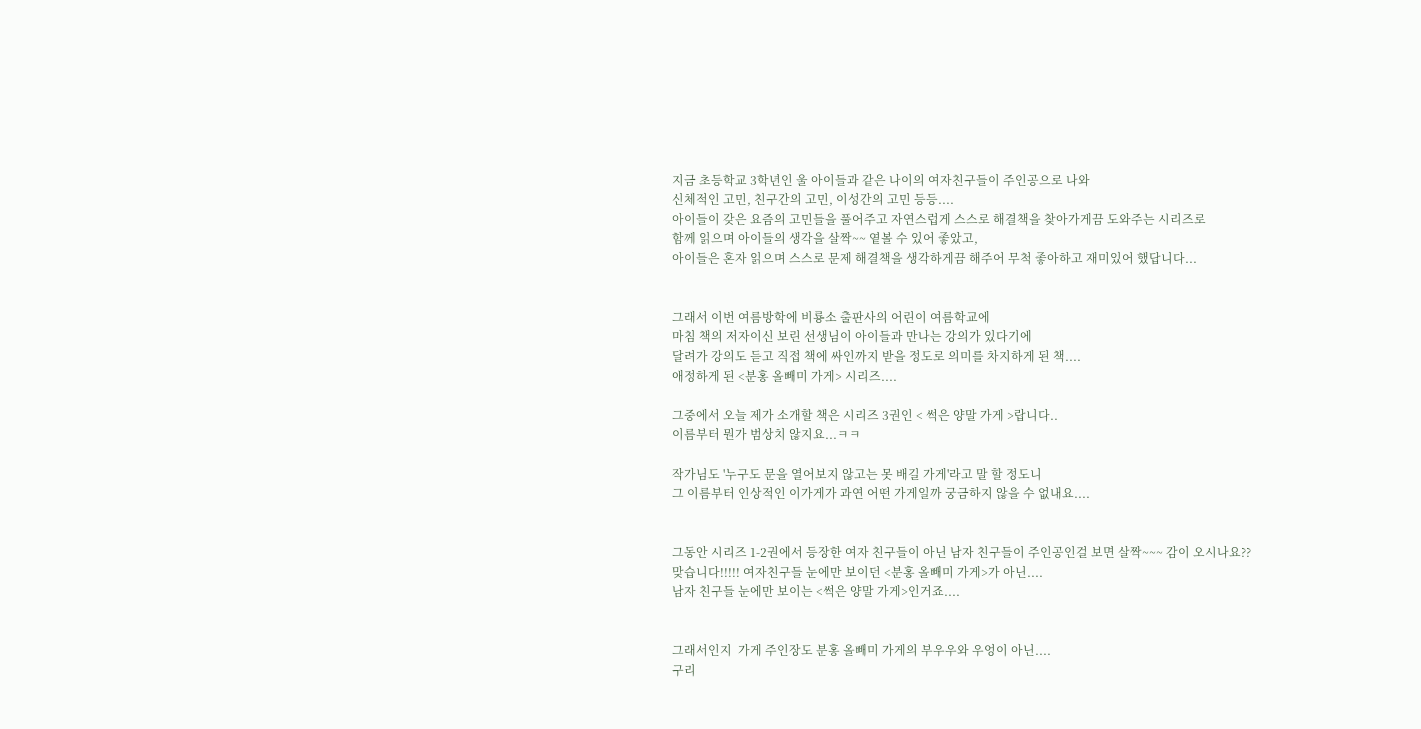지금 초등학교 3학년인 울 아이들과 같은 나이의 여자친구들이 주인공으로 나와
신체적인 고민, 친구간의 고민, 이성간의 고민 등등....
아이들이 갖은 요즘의 고민들을 풀어주고 자연스럽게 스스로 해결책을 찾아가게끔 도와주는 시리즈로
함께 읽으며 아이들의 생각을 살짝~~ 옅볼 수 있어 좋았고,
아이들은 혼자 읽으며 스스로 문제 해결책을 생각하게끔 해주어 무척 좋아하고 재미있어 했답니다...


그래서 이번 여름방학에 비룡소 출판사의 어린이 여름학교에
마침 책의 저자이신 보린 선생님이 아이들과 만나는 강의가 있다기에
달려가 강의도 듣고 직접 책에 싸인까지 받을 정도로 의미를 차지하게 된 책....
애정하게 된 <분홍 올빼미 가게> 시리즈....

그중에서 오늘 제가 소개할 책은 시리즈 3권인 < 썩은 양말 가게 >랍니다..
이름부터 뭔가 범상치 않지요...ㅋㅋ

작가님도 '누구도 문을 열어보지 않고는 못 배길 가게'라고 말 할 정도니
그 이름부터 인상적인 이가게가 과연 어떤 가게일까 궁금하지 않을 수 없내요....


그동안 시리즈 1-2권에서 등장한 여자 친구들이 아닌 남자 친구들이 주인공인걸 보면 살짝~~~ 감이 오시나요??
맞습니다!!!!! 여자친구들 눈에만 보이던 <분홍 올빼미 가게>가 아닌....
남자 친구들 눈에만 보이는 <썩은 양말 가게>인거죠....


그래서인지  가게 주인장도 분홍 올빼미 가게의 부우우와 우엉이 아닌....
구리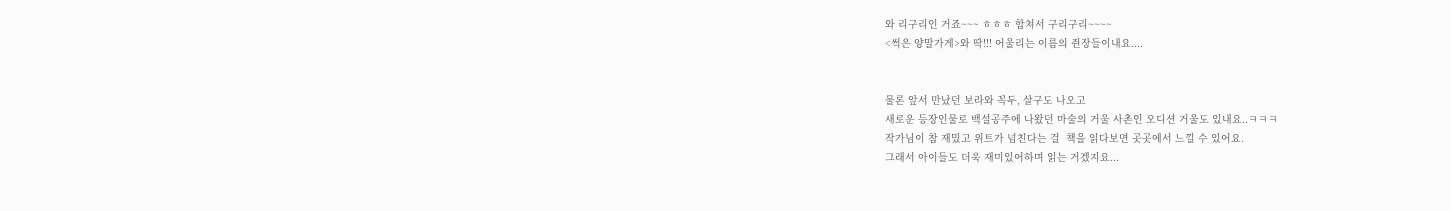와 리구리인 거죠~~~ ㅎㅎㅎ 합쳐서 구리구리~~~~
<썩은 양말가게>와 딱!!! 어울리는 이름의 쥔장들이내요....


물론 앞서 만났던 보라와 꼭두, 살구도 나오고
새로운 등장인물로 백설공주에 나왔던 마술의 거울 사촌인 오디션 거울도 있내요..ㅋㅋㅋ
작가님이 참 재밌고 위트가 넘친다는 걸  책을 읽다보면 곳곳에서 느낄 수 있어요.
그래서 아이들도 더욱 재미있어하며 읽는 거겠지요...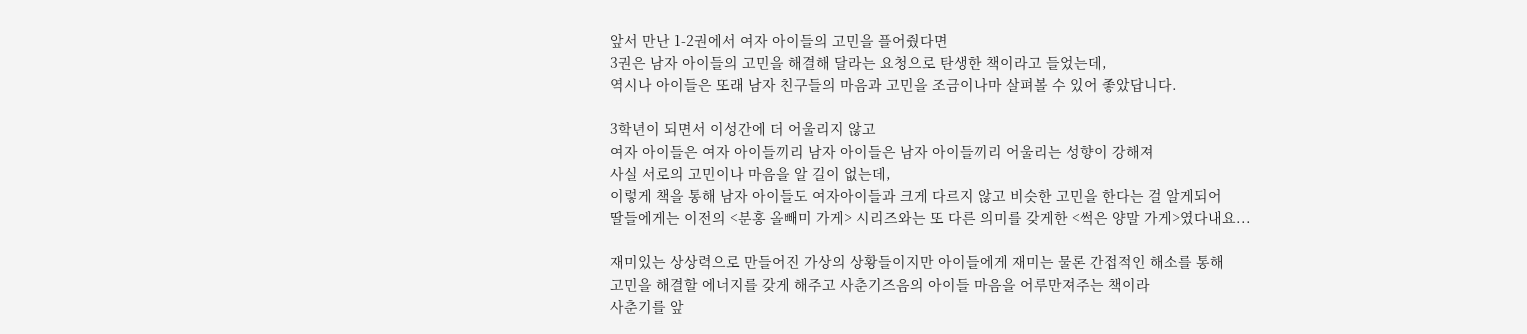앞서 만난 1-2권에서 여자 아이들의 고민을 플어줬다면
3권은 남자 아이들의 고민을 해결해 달라는 요청으로 탄생한 책이라고 들었는데,
역시나 아이들은 또래 남자 친구들의 마음과 고민을 조금이나마 살펴볼 수 있어 좋았답니다.

3학년이 되면서 이성간에 더 어울리지 않고
여자 아이들은 여자 아이들끼리 남자 아이들은 남자 아이들끼리 어울리는 성향이 강해져
사실 서로의 고민이나 마음을 알 길이 없는데,
이렇게 책을 통해 남자 아이들도 여자아이들과 크게 다르지 않고 비슷한 고민을 한다는 걸 알게되어
딸들에게는 이전의 <분홍 올빼미 가게> 시리즈와는 또 다른 의미를 갖게한 <썩은 양말 가게>였다내요...

재미있는 상상력으로 만들어진 가상의 상황들이지만 아이들에게 재미는 물론 간접적인 해소를 통해
고민을 해결할 에너지를 갖게 해주고 사춘기즈음의 아이들 마음을 어루만져주는 책이라
사춘기를 앞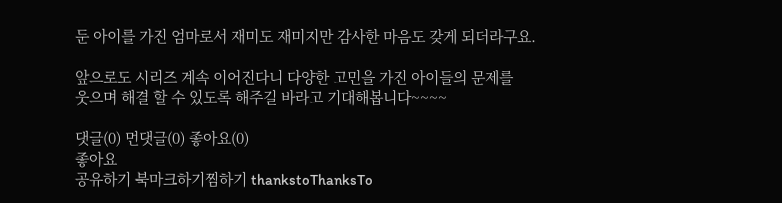둔 아이를 가진 엄마로서 재미도 재미지만 감사한 마음도 갖게 되더라구요.

앞으로도 시리즈 계속 이어진다니 다양한 고민을 가진 아이들의 문제를
웃으며 해결 할 수 있도록 해주길 바라고 기대해봅니다~~~~

댓글(0) 먼댓글(0) 좋아요(0)
좋아요
공유하기 북마크하기찜하기 thankstoThanksTo